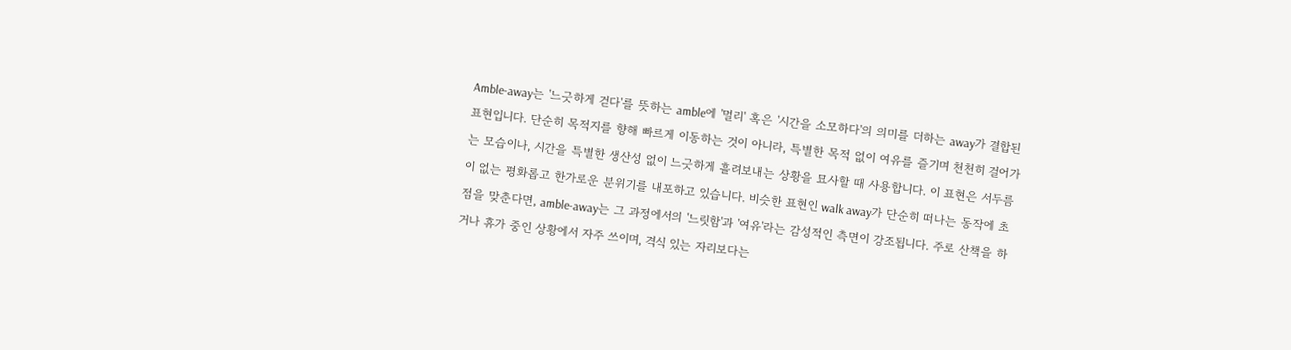Amble-away는 '느긋하게 걷다'를 뜻하는 amble에 '멀리' 혹은 '시간을 소모하다'의 의미를 더하는 away가 결합된 표현입니다. 단순히 목적지를 향해 빠르게 이동하는 것이 아니라, 특별한 목적 없이 여유를 즐기며 천천히 걸어가는 모습이나, 시간을 특별한 생산성 없이 느긋하게 흘려보내는 상황을 묘사할 때 사용합니다. 이 표현은 서두름이 없는 평화롭고 한가로운 분위기를 내포하고 있습니다. 비슷한 표현인 walk away가 단순히 떠나는 동작에 초점을 맞춘다면, amble-away는 그 과정에서의 '느릿함'과 '여유'라는 감성적인 측면이 강조됩니다. 주로 산책을 하거나 휴가 중인 상황에서 자주 쓰이며, 격식 있는 자리보다는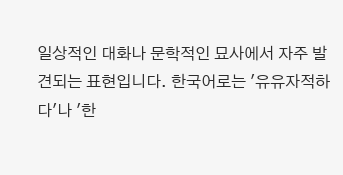일상적인 대화나 문학적인 묘사에서 자주 발견되는 표현입니다. 한국어로는 '유유자적하다'나 '한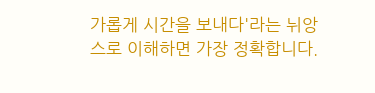가롭게 시간을 보내다'라는 뉘앙스로 이해하면 가장 정확합니다.